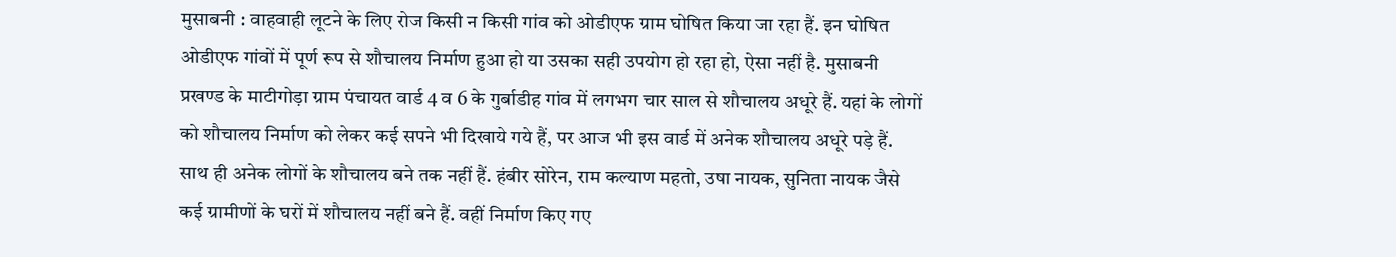मुसाबनी : वाहवाही लूटने के लिए रोज किसी न किसी गांव को ओडीएफ ग्राम घोषित किया जा रहा हैं. इन घोषित ओडीएफ गांवों में पूर्ण रूप से शौचालय निर्माण हुआ हो या उसका सही उपयोग हो रहा हो, ऐसा नहीं है. मुसाबनी प्रखण्ड के माटीगोड़ा ग्राम पंचायत वार्ड 4 व 6 के गुर्बाडीह गांव में लगभग चार साल से शौचालय अधूरे हैं. यहां के लोगों को शौचालय निर्माण को लेकर कई सपने भी दिखाये गये हैं, पर आज भी इस वार्ड में अनेक शौचालय अधूरे पड़े हैं. साथ ही अनेक लोगों के शौचालय बने तक नहीं हैं. हंबीर सोरेन, राम कल्याण महतो, उषा नायक, सुनिता नायक जैसे कई ग्रामीणों के घरों में शौचालय नहीं बने हैं. वहीं निर्माण किए गए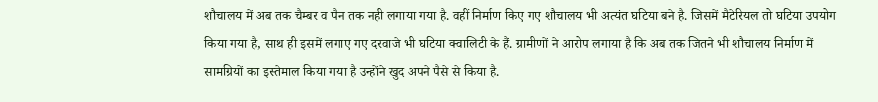शौचालय में अब तक चैम्बर व पैन तक नही लगाया गया है. वहीं निर्माण किए गए शौचालय भी अत्यंत घटिया बने है. जिसमें मैटेरियल तो घटिया उपयोग किया गया है, साथ ही इसमें लगाए गए दरवाजे भी घटिया क्वालिटी के हैं. ग्रामीणों ने आरोप लगाया है कि अब तक जितने भी शौचालय निर्माण में सामग्रियों का इस्तेमाल किया गया है उन्होंने खुद अपने पैसे से किया है.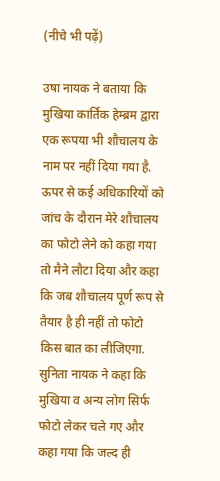(नीचे भी पढ़ें)

उषा नायक ने बताया कि मुखिया कार्तिक हेम्ब्रम द्वारा एक रूपया भी शौचालय के नाम पर नहीं दिया गया है. ऊपर से कई अधिकारियों को जांच के दौरान मेरे शौचालय का फोटो लेने को कहा गया तो मैने लौटा दिया और कहा कि जब शौचालय पूर्ण रूप से तैयार है ही नहीं तो फोटो किस बात का लीजिएगा. सुनिता नायक ने कहा कि मुखिया व अन्य लोग सिर्फ फोटो लेकर चले गए और कहा गया कि जल्द ही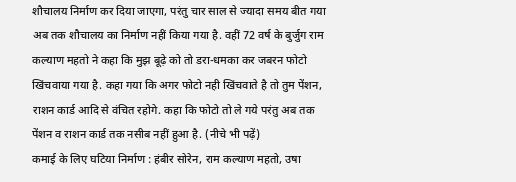शौचालय निर्माण कर दिया जाएगा, परंतु चार साल से ज्यादा समय बीत गया अब तक शौचालय का निर्माण नहीं किया गया है. वहीं 72 वर्ष के बुर्जुग राम कल्याण महतो ने कहा कि मुझ बूढ़े को तो डरा-धमका कर जबरन फोटो खिंचवाया गया है. कहा गया कि अगर फोटो नही खिंचवाते है तो तुम पेंशन, राशन कार्ड आदि से वंचित रहोगे. कहा कि फोटो तो ले गये परंतु अब तक पेंशन व राशन कार्ड तक नसीब नहीं हुआ है. (नीचे भी पढ़ें)
कमाई के लिए घटिया निर्माण : हंबीर सोरेन, राम कल्याण महतो, उषा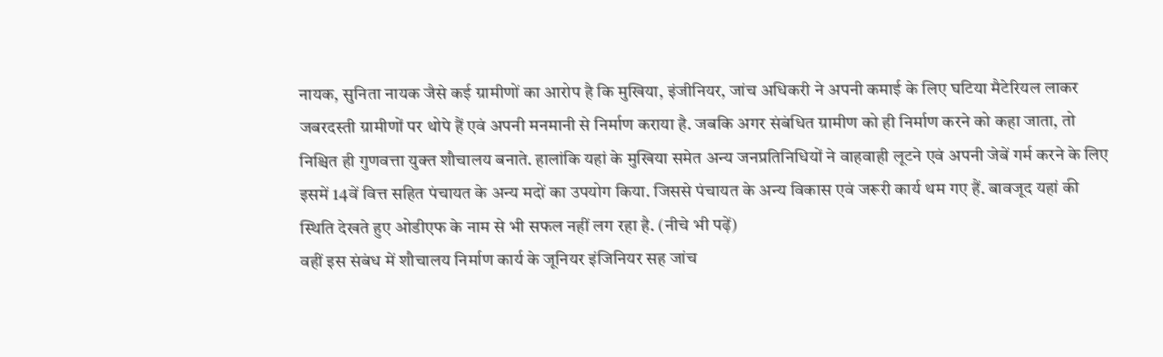नायक, सुनिता नायक जैसे कई ग्रामीणों का आरोप है कि मुखिया, इंजीनियर, जांच अधिकरी ने अपनी कमाई के लिए घटिया मैटेरियल लाकर जबरदस्ती ग्रामीणों पर थोपे हैं एवं अपनी मनमानी से निर्माण कराया है. जबकि अगर संबंधित ग्रामीण को ही निर्माण करने को कहा जाता, तो निश्चित ही गुणवत्ता युक्त शौचालय बनाते. हालांकि यहां के मुखिया समेत अन्य जनप्रतिनिधियों ने वाहवाही लूटने एवं अपनी जेबें गर्म करने के लिए इसमें 14वें वित्त सहित पंचायत के अन्य मदों का उपयोग किया. जिससे पंचायत के अन्य विकास एवं जरूरी कार्य थम गए हैं. बावजूद यहां की स्थिति देखते हुए ओडीएफ के नाम से भी सफल नहीं लग रहा है. (नीचे भी पढ़ें)
वहीं इस संबंध में शौचालय निर्माण कार्य के जूनियर इंजिनियर सह जांच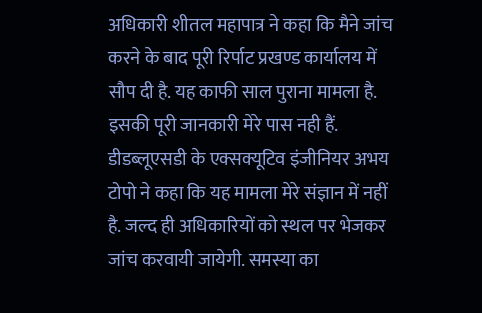अधिकारी शीतल महापात्र ने कहा कि मैने जांच करने के बाद पूरी रिर्पाट प्रखण्ड कार्यालय में सौप दी है. यह काफी साल पुराना मामला है. इसकी पूरी जानकारी मेरे पास नही हैं. डीडब्लूएसडी के एक्सक्यूटिव इंजीनियर अभय टोपो ने कहा कि यह मामला मेरे संज्ञान में नहीं है. जल्द ही अधिकारियों को स्थल पर भेजकर जांच करवायी जायेगी. समस्या का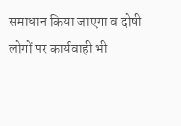समाधान किया जाएगा व दोषी लोगों पर कार्यवाही भी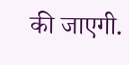की जाएगी.